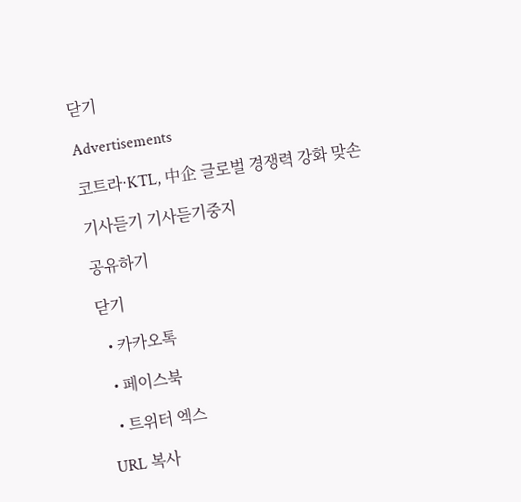닫기

Advertisements

코트라·KTL, 中企 글로벌 경쟁력 강화 맞손

기사듣기 기사듣기중지

공유하기

닫기

  • 카카오톡

  • 페이스북

  • 트위터 엑스

URL 복사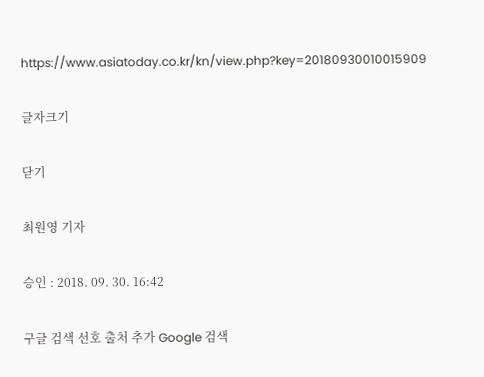https://www.asiatoday.co.kr/kn/view.php?key=20180930010015909

글자크기

닫기

최원영 기자

승인 : 2018. 09. 30. 16:42

구글 검색 선호 출처 추가 Google 검색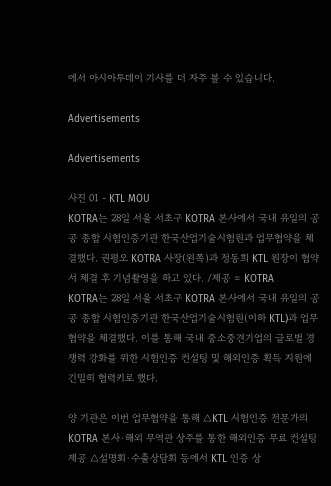에서 아시아투데이 기사를 더 자주 볼 수 있습니다.

Advertisements

Advertisements

사진 01 - KTL MOU
KOTRA는 28일 서울 서초구 KOTRA 본사에서 국내 유일의 공공 종합 시험인증기관 한국산업기술시험원과 업무협약을 체결했다. 권평오 KOTRA 사장(왼쪽)과 정동희 KTL 원장이 협약서 체결 후 기념촬영을 하고 있다. /제공 = KOTRA
KOTRA는 28일 서울 서초구 KOTRA 본사에서 국내 유일의 공공 종합 시험인증기관 한국산업기술시험원(이하 KTL)과 업무협약을 체결했다. 이를 통해 국내 중소중견기업의 글로벌 경쟁력 강화를 위한 시험인증 컨설팅 및 해외인증 획득 지원에 긴밀히 협력키로 했다.

양 기관은 이번 업무협약을 통해 △KTL 시험인증 전문가의 KOTRA 본사·해외 무역관 상주를 통한 해외인증 무료 컨설팅 제공 △설명회·수출상담회 등에서 KTL 인증 상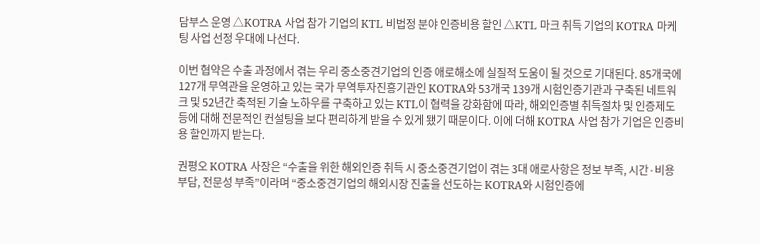담부스 운영 △KOTRA 사업 참가 기업의 KTL 비법정 분야 인증비용 할인 △KTL 마크 취득 기업의 KOTRA 마케팅 사업 선정 우대에 나선다.

이번 협약은 수출 과정에서 겪는 우리 중소중견기업의 인증 애로해소에 실질적 도움이 될 것으로 기대된다. 85개국에 127개 무역관을 운영하고 있는 국가 무역투자진흥기관인 KOTRA와 53개국 139개 시험인증기관과 구축된 네트워크 및 52년간 축적된 기술 노하우를 구축하고 있는 KTL이 협력을 강화함에 따라, 해외인증별 취득절차 및 인증제도 등에 대해 전문적인 컨설팅을 보다 편리하게 받을 수 있게 됐기 때문이다. 이에 더해 KOTRA 사업 참가 기업은 인증비용 할인까지 받는다.

권평오 KOTRA 사장은 “수출을 위한 해외인증 취득 시 중소중견기업이 겪는 3대 애로사항은 정보 부족, 시간·비용 부담, 전문성 부족”이라며 “중소중견기업의 해외시장 진출을 선도하는 KOTRA와 시험인증에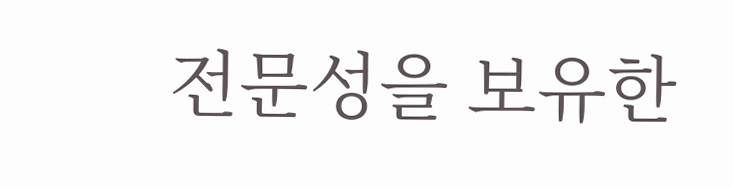전문성을 보유한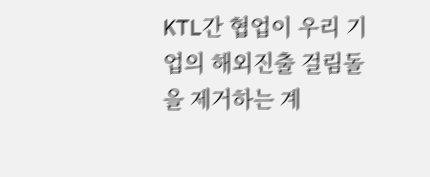KTL간 협업이 우리 기업의 해외진출 걸림돌을 제거하는 계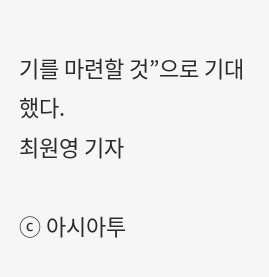기를 마련할 것”으로 기대했다.
최원영 기자

ⓒ 아시아투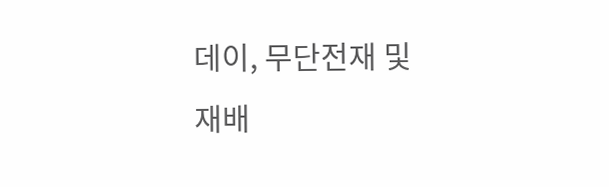데이, 무단전재 및 재배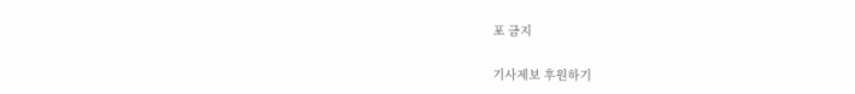포 금지

기사제보 후원하기